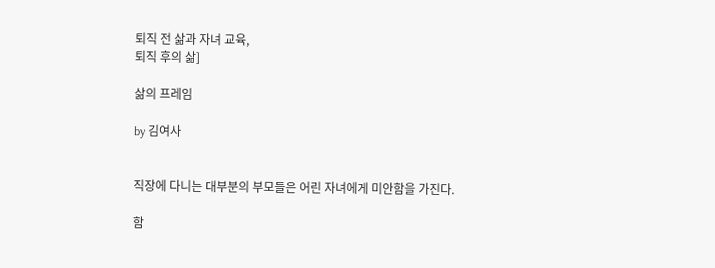퇴직 전 삶과 자녀 교육,
퇴직 후의 삶]

삶의 프레임

by 김여사


직장에 다니는 대부분의 부모들은 어린 자녀에게 미안함을 가진다.

함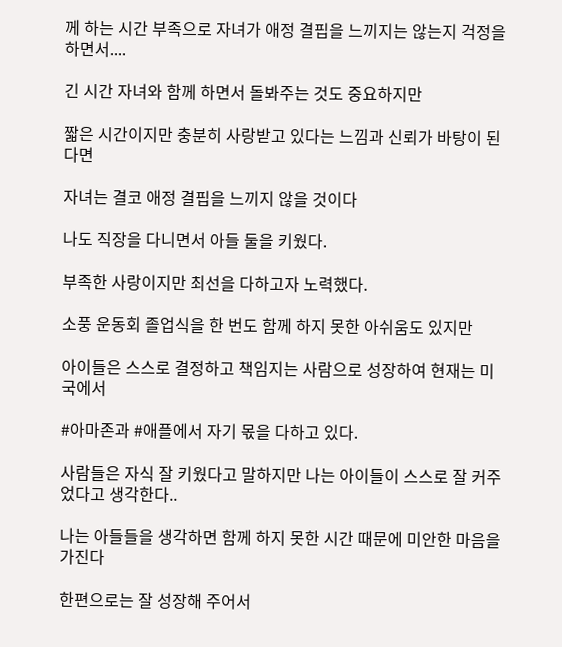께 하는 시간 부족으로 자녀가 애정 결핍을 느끼지는 않는지 걱정을 하면서....

긴 시간 자녀와 함께 하면서 돌봐주는 것도 중요하지만

짧은 시간이지만 충분히 사랑받고 있다는 느낌과 신뢰가 바탕이 된다면

자녀는 결코 애정 결핍을 느끼지 않을 것이다

나도 직장을 다니면서 아들 둘을 키웠다.

부족한 사랑이지만 최선을 다하고자 노력했다.

소풍 운동회 졸업식을 한 번도 함께 하지 못한 아쉬움도 있지만

아이들은 스스로 결정하고 책임지는 사람으로 성장하여 현재는 미국에서

#아마존과 #애플에서 자기 몫을 다하고 있다.

사람들은 자식 잘 키웠다고 말하지만 나는 아이들이 스스로 잘 커주었다고 생각한다..

나는 아들들을 생각하면 함께 하지 못한 시간 때문에 미안한 마음을 가진다

한편으로는 잘 성장해 주어서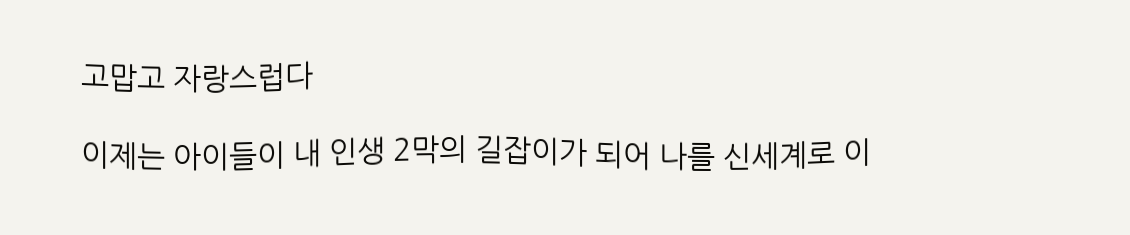고맙고 자랑스럽다

이제는 아이들이 내 인생 2막의 길잡이가 되어 나를 신세계로 이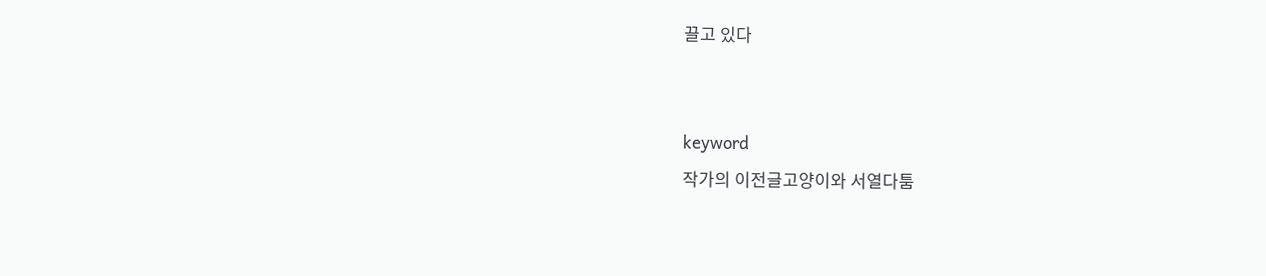끌고 있다


keyword
작가의 이전글고양이와 서열다툼